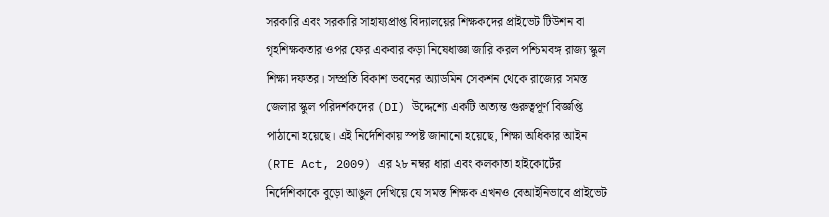সরকারি এবং সরকারি সাহায্যপ্রাপ্ত বিদ্যালয়ের শিক্ষকদের প্রাইভেট টিউশন বা গৃহশিক্ষকতার ওপর ফের একবার কড়া নিষেধাজ্ঞা জারি করল পশ্চিমবঙ্গ রাজ্য স্কুল শিক্ষা দফতর। সম্প্রতি বিকাশ ভবনের অ্যাডমিন সেকশন থেকে রাজ্যের সমস্ত জেলার স্কুল পরিদর্শকদের (DI) উদ্দেশ্যে একটি অত্যন্ত গুরুত্বপূর্ণ বিজ্ঞপ্তি পাঠানো হয়েছে। এই নির্দেশিকায় স্পষ্ট জানানো হয়েছে, শিক্ষা অধিকার আইন (RTE Act, 2009) এর ২৮ নম্বর ধারা এবং কলকাতা হাইকোর্টের নির্দেশিকাকে বুড়ো আঙুল দেখিয়ে যে সমস্ত শিক্ষক এখনও বেআইনিভাবে প্রাইভেট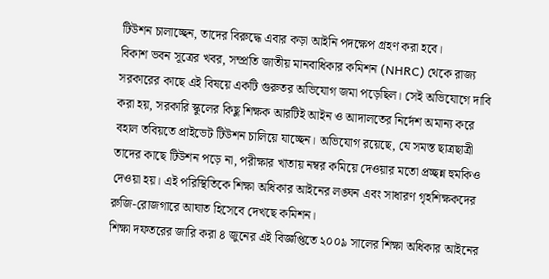টিউশন চালাচ্ছেন, তাদের বিরুদ্ধে এবার কড়া আইনি পদক্ষেপ গ্রহণ করা হবে।
বিকাশ ভবন সূত্রের খবর, সম্প্রতি জাতীয় মানবাধিকার কমিশন (NHRC) থেকে রাজ্য সরকারের কাছে এই বিষয়ে একটি গুরুতর অভিযোগ জমা পড়েছিল। সেই অভিযোগে দাবি করা হয়, সরকারি স্কুলের কিছু শিক্ষক আরটিই আইন ও আদালতের নির্দেশ অমান্য করে বহাল তবিয়তে প্রাইভেট টিউশন চালিয়ে যাচ্ছেন। অভিযোগ রয়েছে, যে সমস্ত ছাত্রছাত্রী তাদের কাছে টিউশন পড়ে না, পরীক্ষার খাতায় নম্বর কমিয়ে দেওয়ার মতো প্রচ্ছন্ন হুমকিও দেওয়া হয়। এই পরিস্থিতিকে শিক্ষা অধিকার আইনের লঙ্ঘন এবং সাধারণ গৃহশিক্ষকদের রুজি-রোজগারে আঘাত হিসেবে দেখছে কমিশন।
শিক্ষা দফতরের জারি করা ৪ জুনের এই বিজ্ঞপ্তিতে ২০০৯ সালের শিক্ষা অধিকার আইনের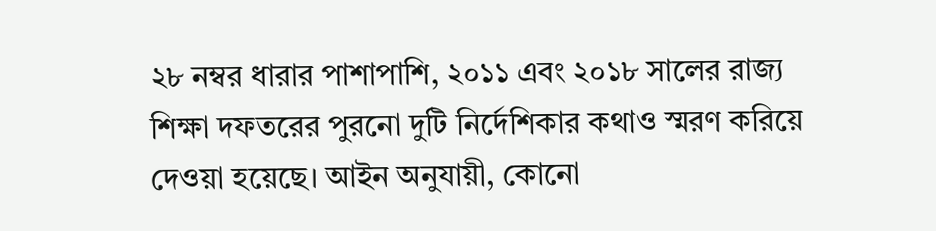২৮ নম্বর ধারার পাশাপাশি, ২০১১ এবং ২০১৮ সালের রাজ্য শিক্ষা দফতরের পুরনো দুটি নির্দেশিকার কথাও স্মরণ করিয়ে দেওয়া হয়েছে। আইন অনুযায়ী, কোনো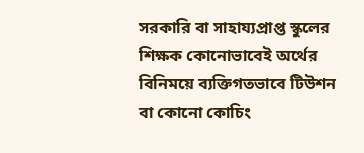সরকারি বা সাহায্যপ্রাপ্ত স্কুলের শিক্ষক কোনোভাবেই অর্থের বিনিময়ে ব্যক্তিগতভাবে টিউশন বা কোনো কোচিং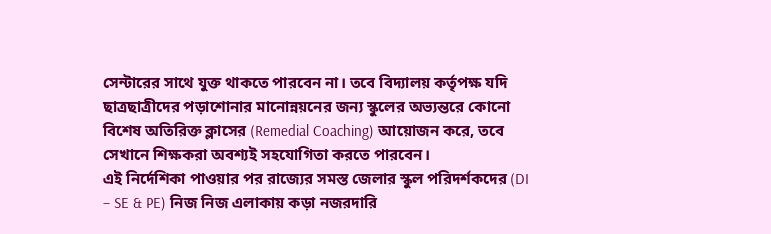সেন্টারের সাথে যুক্ত থাকতে পারবেন না। তবে বিদ্যালয় কর্তৃপক্ষ যদি ছাত্রছাত্রীদের পড়াশোনার মানোন্নয়নের জন্য স্কুলের অভ্যন্তরে কোনো বিশেষ অতিরিক্ত ক্লাসের (Remedial Coaching) আয়োজন করে, তবে সেখানে শিক্ষকরা অবশ্যই সহযোগিতা করতে পারবেন।
এই নির্দেশিকা পাওয়ার পর রাজ্যের সমস্ত জেলার স্কুল পরিদর্শকদের (DI – SE & PE) নিজ নিজ এলাকায় কড়া নজরদারি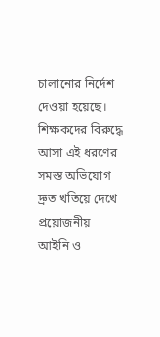চালানোর নির্দেশ দেওয়া হয়েছে। শিক্ষকদের বিরুদ্ধে আসা এই ধরণের সমস্ত অভিযোগ দ্রুত খতিয়ে দেখে প্রয়োজনীয় আইনি ও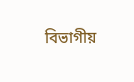বিভাগীয়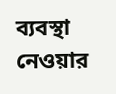ব্যবস্থা নেওয়ার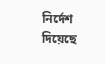নির্দেশ দিয়েছে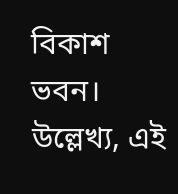বিকাশ ভবন। উল্লেখ্য, এই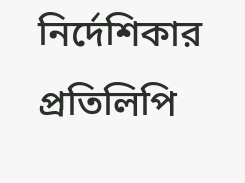নির্দেশিকার প্রতিলিপি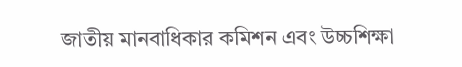জাতীয় মানবাধিকার কমিশন এবং উচ্চশিক্ষা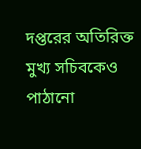দপ্তরের অতিরিক্ত মুখ্য সচিবকেও পাঠানো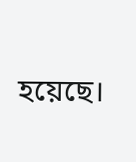হয়েছে।